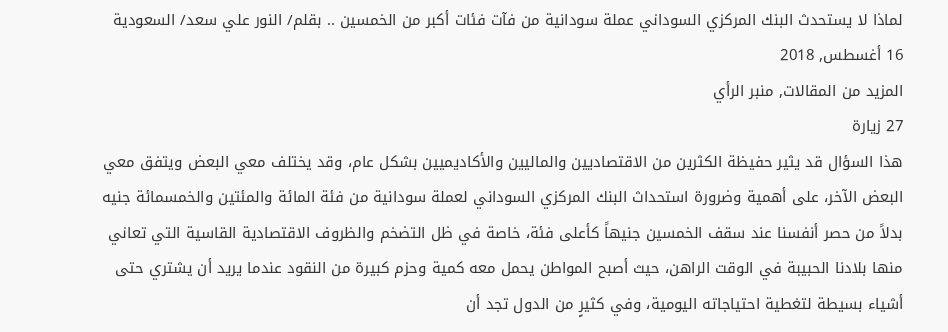لماذا لا يستحدث البنك المركزي السوداني عملة سودانية من فآت فئات أكبر من الخمسين .. بقلم/ النور علي سعد/ السعودية
16 أغسطس, 2018
المزيد من المقالات, منبر الرأي
27 زيارة
هذا السؤال قد يثير حفيظة الكثرين من الاقتصاديين والماليين والأكاديميين بشكل عام، وقد يختلف معي البعض ويتفق معي البعض الآخر، على أهمية وضرورة استحداث البنك المركزي السوداني لعملة سودانية من فئة المائة والمئتين والخمسمائة جنيه بدلاً من حصر أنفسنا عند سقف الخمسين جنيهاً كأعلى فئة، خاصة في ظل التضخم والظروف الاقتصادية القاسية التي تعاني منها بلادنا الحبيبة في الوقت الراهن، حيث أصبح المواطن يحمل معه كمية وحزم كبيرة من النقود عندما يريد أن يشتري حتى أشياء بسيطة لتغطية احتياجاته اليومية، وفي كثيرٍ من الدول تجد أن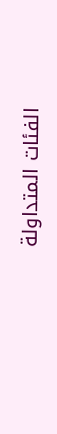الفئات المتداولة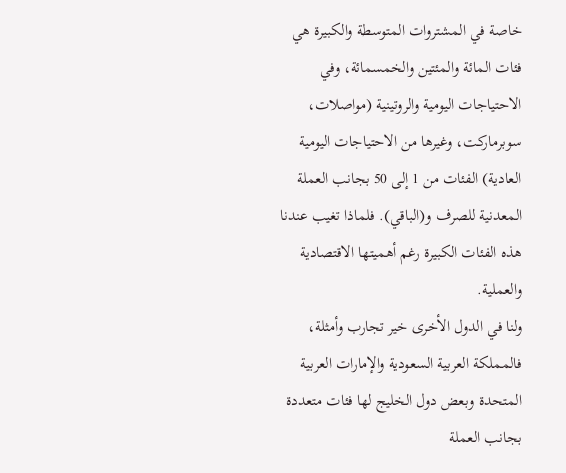خاصة في المشتروات المتوسطة والكبيرة هي فئات المائة والمئتين والخمسمائة، وفي الاحتياجات اليومية والروتينية (مواصلات، سوبرماركت، وغيرها من الاحتياجات اليومية العادية) الفئات من 1 إلى 50 بجانب العملة المعدنية للصرف و(الباقي). فلماذا تغيب عندنا هذه الفئات الكبيرة رغم أهميتها الاقتصادية والعملية.
ولنا في الدول الأخرى خير تجارب وأمثلة، فالمملكة العربية السعودية والإمارات العربية المتحدة وبعض دول الخليج لها فئات متعددة بجانب العملة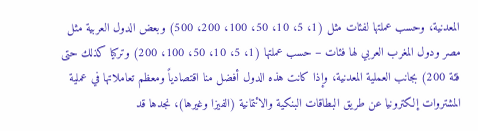المعدنية، وحسب عملتها لفئات مثل (1، 5، 10، 50، 100، 200، 500) وبعض الدول العربية مثل مصر ودول المغرب العربي لها فئات – حسب عملتها (1، 5، 10، 50، 100، 200) وتركيا كذلك حتى فئة 200) بجانب العملية المعدنية، وإذا كانت هذه الدول أفضل منا اقتصادياً ومعظم تعاملاتها في عملية المشتروات إلكترونيا عن طريق البطاقات البنكية والائتمانية (الفيزا وغيرها)، نجدها قد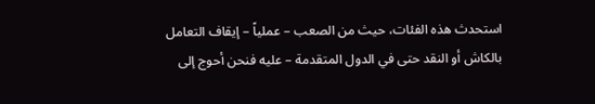استحدث هذه الفئات، حيث من الصعب – عملياً – إيقاف التعامل بالكاش أو النقد حتى في الدول المتقدمة – عليه فنحن أحوج إلى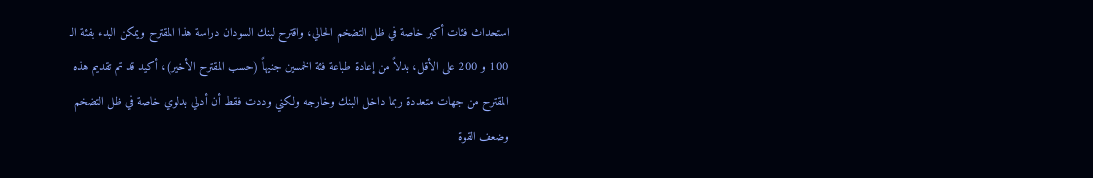استحداث فئات أكبر خاصة في ظل التضخم الحالي، واقترح لبنك السودان دراسة هذا المقترح ويمكن البدء بفئة الـ 100 و 200 على الأقل، بدلاً من إعادة طباعة فئة الخمسين جنيهاً (حسب المقترح الأخير)، أكيد قد تم تقديم هذه المقترح من جهات متعددة ربما داخل البنك وخارجه ولكني وددت فقط أن أدلي بدلوي خاصة في ظل التضخم وضعف القوة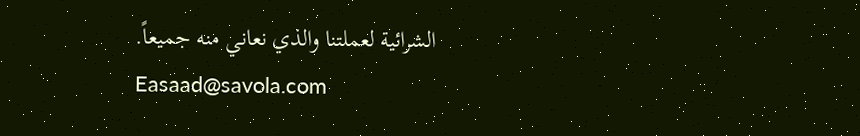الشرائية لعملتنا والذي نعاني منه جميعاً.
Easaad@savola.com